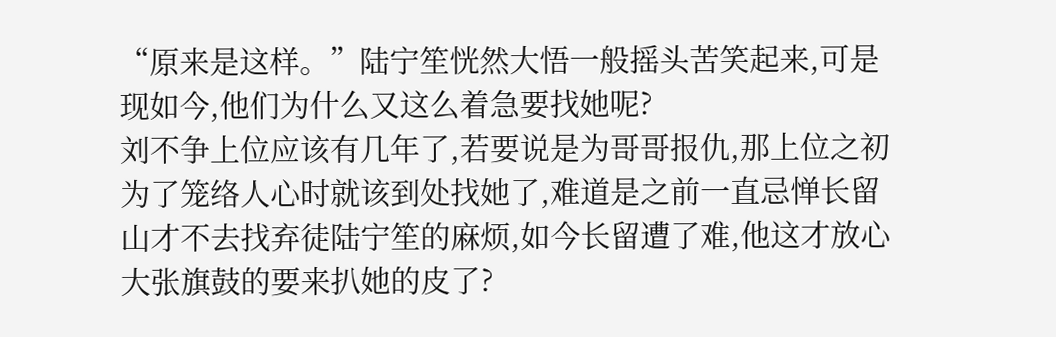“原来是这样。”陆宁笙恍然大悟一般摇头苦笑起来,可是现如今,他们为什么又这么着急要找她呢?
刘不争上位应该有几年了,若要说是为哥哥报仇,那上位之初为了笼络人心时就该到处找她了,难道是之前一直忌惮长留山才不去找弃徒陆宁笙的麻烦,如今长留遭了难,他这才放心大张旗鼓的要来扒她的皮了?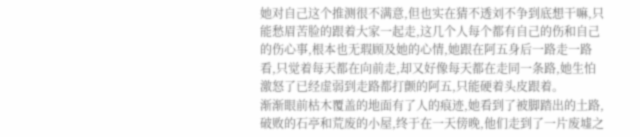她对自己这个推测很不满意,但也实在猜不透刘不争到底想干嘛,只能愁眉苦脸的跟着大家一起走,这几个人每个都有自己的伤和自己的伤心事,根本也无瑕顾及她的心情,她跟在阿五身后一路走一路看,只觉着每天都在向前走,却又好像每天都在走同一条路,她生怕激怒了已经虚弱到走路都打颤的阿五,只能硬着头皮跟着。
渐渐眼前枯木覆盖的地面有了人的痕迹,她看到了被脚踏出的土路,破败的石亭和荒废的小屋,终于在一天傍晚,他们走到了一片废墟之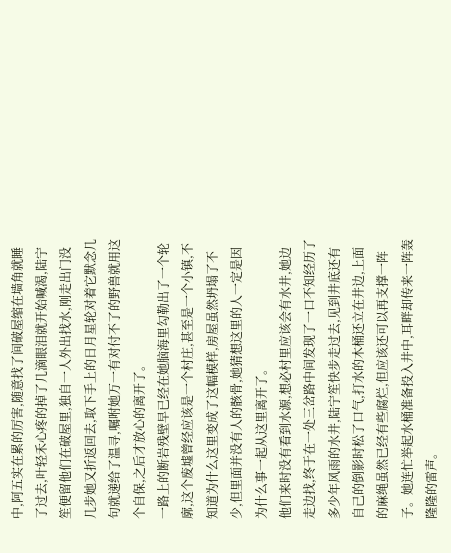中,阿五实在累的厉害,随意找了间破屋缩在墙角就睡了过去,叶轻禾心疼的掉了几滴眼泪就开始喊渴,陆宁笙便留他们在破屋里,独自一人外出找水,刚走出门没几步她又折返回去,取下手上的日月星轮对着它默念几句就递给了温寻,嘱咐她万一有对付不了的野兽就用这个自保,之后才放心的离开了。
一路上的断岩残壁早已经在她脑海里勾勒出了一个轮廓,这个废墟曾经应该是一个村庄,甚至是一个小镇,不知道为什么这里变成了这幅模样,房屋虽然坍塌了不少,但里面并没有人的骸骨,她猜想这里的人一定是因为什么事一起从这里离开了。
他们来时没有看到水源,想必村里应该会有水井,她边走边找,终于在一处三岔路中间发现了一口不知经历了多少年风雨的水井,陆宁笙快步走过去,见到井底还有自己的倒影时松了口气,打水的木桶还立在井边,上面的麻绳虽然已经有些腐烂,但应该还可以再支撑一阵子。她连忙举起水桶准备投入井中,耳畔却传来一阵轰隆隆的雷声。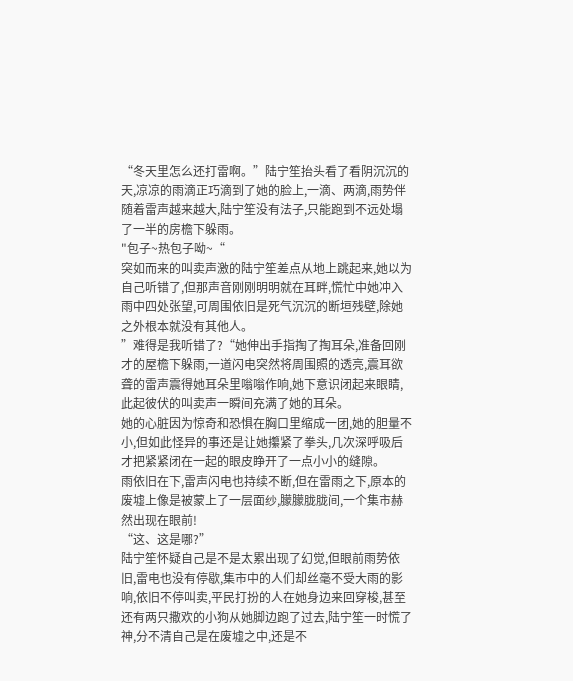“冬天里怎么还打雷啊。”陆宁笙抬头看了看阴沉沉的天,凉凉的雨滴正巧滴到了她的脸上,一滴、两滴,雨势伴随着雷声越来越大,陆宁笙没有法子,只能跑到不远处塌了一半的房檐下躲雨。
"包子~热包子呦~“
突如而来的叫卖声激的陆宁笙差点从地上跳起来,她以为自己听错了,但那声音刚刚明明就在耳畔,慌忙中她冲入雨中四处张望,可周围依旧是死气沉沉的断垣残壁,除她之外根本就没有其他人。
”难得是我听错了?“她伸出手指掏了掏耳朵,准备回刚才的屋檐下躲雨,一道闪电突然将周围照的透亮,震耳欲聋的雷声震得她耳朵里嗡嗡作响,她下意识闭起来眼睛,此起彼伏的叫卖声一瞬间充满了她的耳朵。
她的心脏因为惊奇和恐惧在胸口里缩成一团,她的胆量不小,但如此怪异的事还是让她攥紧了拳头,几次深呼吸后才把紧紧闭在一起的眼皮睁开了一点小小的缝隙。
雨依旧在下,雷声闪电也持续不断,但在雷雨之下,原本的废墟上像是被蒙上了一层面纱,朦朦胧胧间,一个集市赫然出现在眼前!
“这、这是哪?”
陆宁笙怀疑自己是不是太累出现了幻觉,但眼前雨势依旧,雷电也没有停歇,集市中的人们却丝毫不受大雨的影响,依旧不停叫卖,平民打扮的人在她身边来回穿梭,甚至还有两只撒欢的小狗从她脚边跑了过去,陆宁笙一时慌了神,分不清自己是在废墟之中,还是不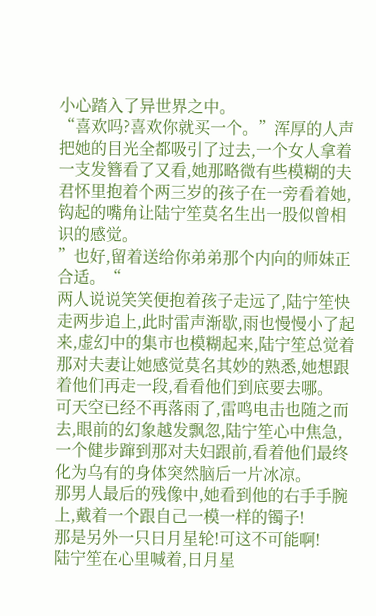小心踏入了异世界之中。
“喜欢吗?喜欢你就买一个。”浑厚的人声把她的目光全都吸引了过去,一个女人拿着一支发簪看了又看,她那略微有些模糊的夫君怀里抱着个两三岁的孩子在一旁看着她,钩起的嘴角让陆宁笙莫名生出一股似曾相识的感觉。
”也好,留着送给你弟弟那个内向的师妹正合适。“
两人说说笑笑便抱着孩子走远了,陆宁笙快走两步追上,此时雷声渐歇,雨也慢慢小了起来,虚幻中的集市也模糊起来,陆宁笙总觉着那对夫妻让她感觉莫名其妙的熟悉,她想跟着他们再走一段,看看他们到底要去哪。
可天空已经不再落雨了,雷鸣电击也随之而去,眼前的幻象越发飘忽,陆宁笙心中焦急,一个健步蹿到那对夫妇跟前,看着他们最终化为乌有的身体突然脑后一片冰凉。
那男人最后的残像中,她看到他的右手手腕上,戴着一个跟自己一模一样的镯子!
那是另外一只日月星轮!可这不可能啊!
陆宁笙在心里喊着,日月星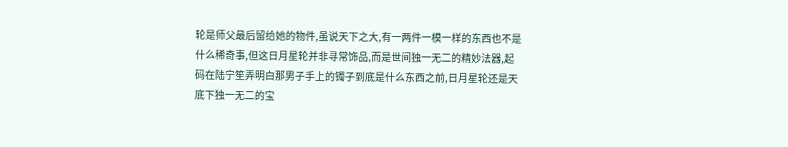轮是师父最后留给她的物件,虽说天下之大,有一两件一模一样的东西也不是什么稀奇事,但这日月星轮并非寻常饰品,而是世间独一无二的精妙法器,起码在陆宁笙弄明白那男子手上的镯子到底是什么东西之前,日月星轮还是天底下独一无二的宝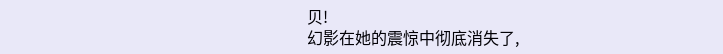贝!
幻影在她的震惊中彻底消失了,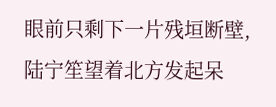眼前只剩下一片残垣断壁,陆宁笙望着北方发起呆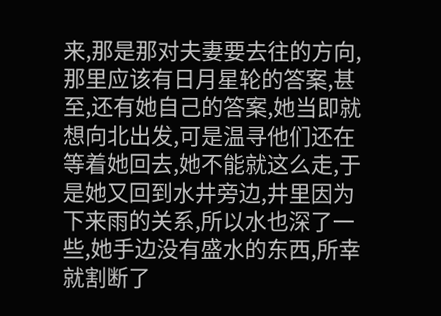来,那是那对夫妻要去往的方向,那里应该有日月星轮的答案,甚至,还有她自己的答案,她当即就想向北出发,可是温寻他们还在等着她回去,她不能就这么走,于是她又回到水井旁边,井里因为下来雨的关系,所以水也深了一些,她手边没有盛水的东西,所幸就割断了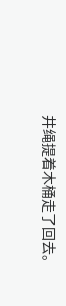井绳提着木桶走了回去。